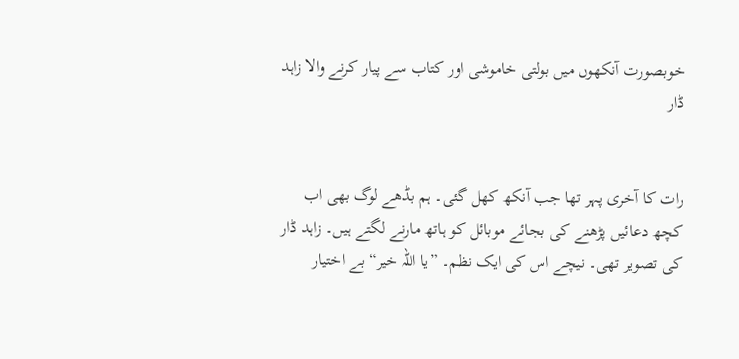خوبصورت آنکھوں میں بولتی خاموشی اور کتاب سے پیار کرنے والا زاہد ڈار


رات کا آخری پہر تھا جب آنکھ کھل گئی۔ ہم بڈھے لوگ بھی اب کچھ دعائیں پڑھنے کی بجائے موبائل کو ہاتھ مارنے لگتے ہیں۔ زاہد ڈار کی تصویر تھی۔ نیچے اس کی ایک نظم۔ ”یا اللہ خیر“ بے اختیار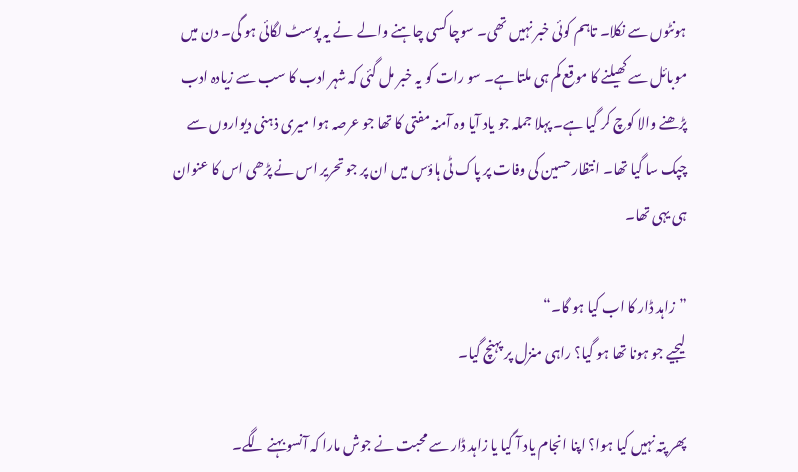ہونٹوں سے نکلا۔ تاہم کوئی خبر نہیں تھی۔ سوچا کسی چاہنے والے  نے یہ پوسٹ لگائی ہو گی۔ دن میں موبائل سے کھیلنے کا موقع کم ہی ملتا ہے۔ سو رات کو یہ خبر مل گئی کہ شہر ادب کا سب سے زیادہ ادب پڑھنے والا کوچ کر گیا ہے۔ پہلا جملہ جو یاد آیا وہ آمنہ مفتی کا تھا جو عرصہ ہوا میری ذہنی دیواروں سے چپک سا گیا تھا۔ انتظار حسین کی وفات پر پاک ٹی ہاؤس میں ان پر جو تحریر اس نے پڑھی اس کا عنوان ہی یہی تھا۔

”زاہد ڈار کا اب کیا ہو گا۔“
لیجیے جو ہونا تھا ہو گیا؟ راہی منزل پر پہنچ گیا۔

پھر پتہ نہیں کیا ہوا؟ اپنا انجام یاد آ گیا یا زاہد ڈار سے محبت نے جوش مارا کہ آنسو بہنے لگے۔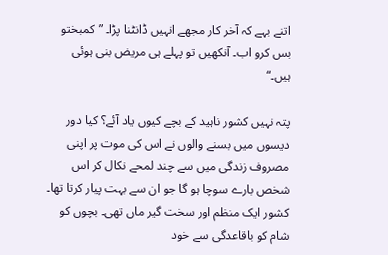اتنے بہے کہ آخر کار مجھے انہیں ڈانٹنا پڑا۔ ”کمبختو بس کرو اب۔ آنکھیں تو پہلے ہی مریض بنی ہوئی ہیں۔“

پتہ نہیں کشور ناہید کے بچے کیوں یاد آئے؟ کیا دور دیسوں میں بسنے والوں نے اس کی موت پر اپنی مصروف زندگی میں سے چند لمحے نکال کر اس شخص بارے سوچا ہو گا جو ان سے بہت پیار کرتا تھا۔ کشور ایک منظم اور سخت گیر ماں تھی۔ بچوں کو شام کو باقاعدگی سے خود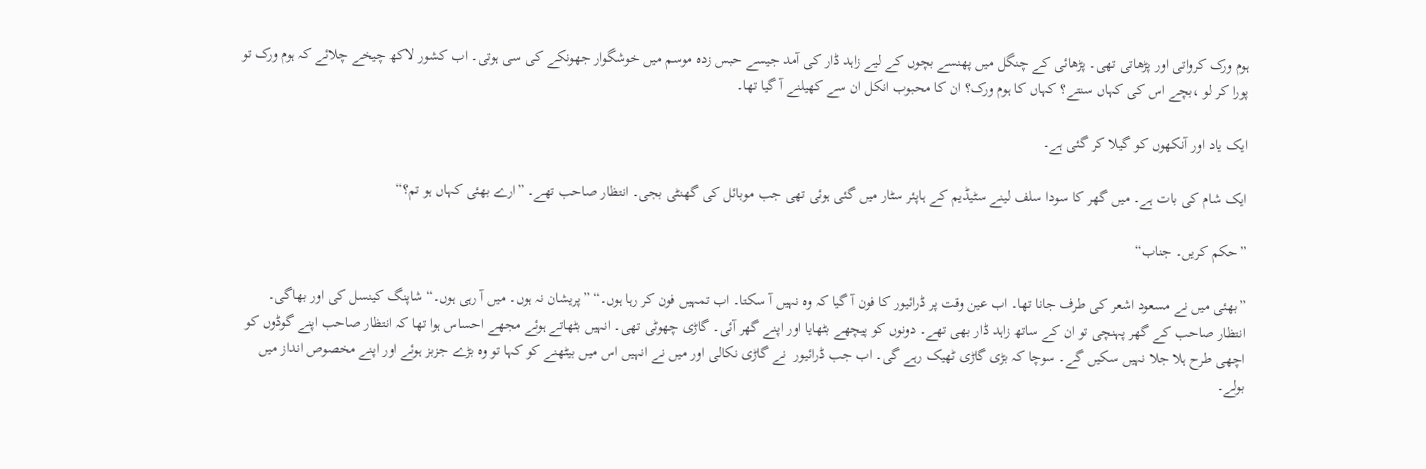ہوم ورک کرواتی اور پڑھاتی تھی۔ پڑھائی کے چنگل میں پھنسے بچوں کے لیے زاہد ڈار کی آمد جیسے حبس زدہ موسم میں خوشگوار جھونکے کی سی ہوتی۔ اب کشور لاکھ چیخے چلائے کہ ہوم ورک تو پورا کر لو ،بچے اس کی کہاں سنتے؟ کہاں کا ہوم ورک؟ ان کا محبوب انکل ان سے کھیلنے آ گیا تھا۔

ایک یاد اور آنکھوں کو گیلا کر گئی ہے۔

ایک شام کی بات ہے۔ میں گھر کا سودا سلف لینے سٹیڈیم کے ہاپئر سٹار میں گئی ہوئی تھی جب موبائل کی گھنٹی بجی۔ انتظار صاحب تھے۔ ”ارے بھئی کہاں ہو تم؟“

”حکم کریں۔ جناب“

”بھئی میں نے مسعود اشعر کی طرف جانا تھا۔ اب عین وقت پر ڈرائیور کا فون آ گیا کہ وہ نہیں آ سکتا۔ اب تمہیں فون کر رہا ہوں۔“ ”پریشان نہ ہوں۔ میں آ رہی ہوں۔“ شاپنگ کینسل کی اور بھاگی۔ انتظار صاحب کے گھر پہنچی تو ان کے ساتھ زاہد ڈار بھی تھے۔ دونوں کو پیچھے بٹھایا اور اپنے گھر آئی۔ گاڑی چھوٹی تھی۔ انہیں بٹھاتے ہوئے مجھے احساس ہوا تھا کہ انتظار صاحب اپنے گوڈوں کو اچھی طرح ہلا جلا نہیں سکیں گے۔ سوچا کہ بڑی گاڑی ٹھیک رہے گی۔ اب جب ڈرائیور  نے گاڑی نکالی اور میں نے انہیں اس میں بیٹھنے کو کہا تو وہ بڑے جزبز ہوئے اور اپنے مخصوص انداز میں بولے۔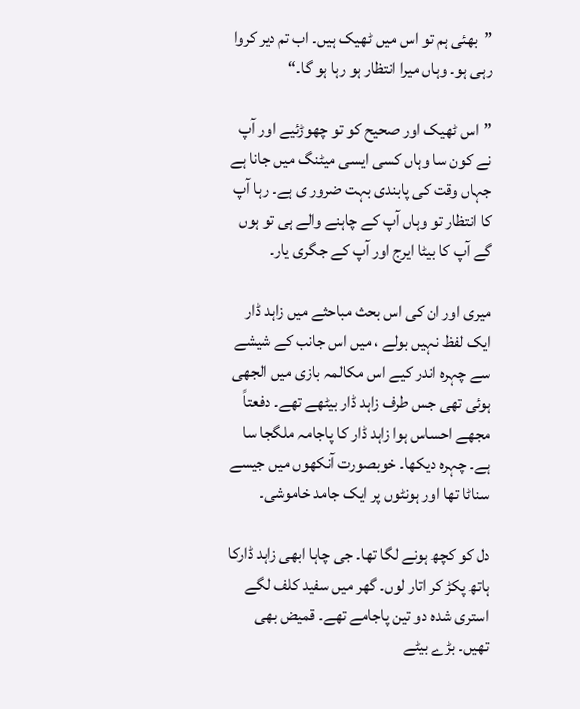”بھئی ہم تو اس میں ٹھیک ہیں۔ اب تم دیر کروا رہی ہو۔ وہاں میرا انتظار ہو رہا ہو گا۔“

”اس ٹھیک اور صحیح کو تو چھوڑئیے اور آپ نے کون سا وہاں کسی ایسی میٹنگ میں جانا ہے جہاں وقت کی پابندی بہت ضرور ی ہے۔ رہا آپ کا انتظار تو وہاں آپ کے چاہنے والے ہی تو ہوں گے آپ کا بیٹا ایرج اور آپ کے جگری یار۔

میری اور ان کی اس بحث مباحثے میں زاہد ڈار ایک لفظ نہیں بولے ، میں اس جانب کے شیشے سے چہرہ اندر کیے اس مکالمہ بازی میں الجھی ہوئی تھی جس طرف زاہد ڈار بیٹھے تھے۔ دفعتاً مجھے احساس ہوا زاہد ڈار کا پاجامہ ملگجا سا ہے۔ چہرہ دیکھا۔ خوبصورت آنکھوں میں جیسے سناٹا تھا اور ہونٹوں پر ایک جامد خاموشی۔

دل کو کچھ ہونے لگا تھا۔ جی چاہا ابھی زاہد ڈارکا ہاتھ پکڑ کر اتار لوں۔ گھر میں سفید کلف لگے استری شدہ دو تین پاجامے تھے۔ قمیض بھی تھیں۔ بڑے بیٹے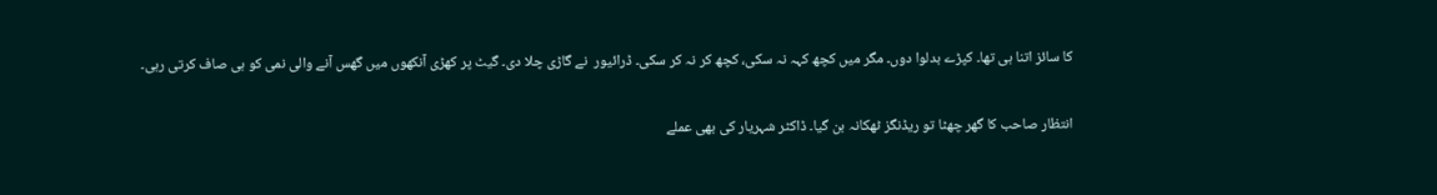کا سائز اتنا ہی تھا۔ کپڑے بدلوا دوں۔ مگر میں کچھ کہہ نہ سکی، کچھ کر نہ کر سکی۔ ڈرائیور  نے گاڑی چلا دی۔ گیٹ پر کھڑی آنکھوں میں گھس آنے والی نمی کو ہی صاف کرتی رہی۔

انتظار صاحب کا گھر چھٹا تو ریڈنگز ٹھکانہ بن گیا۔ ڈاکٹر شہریار کی بھی عملے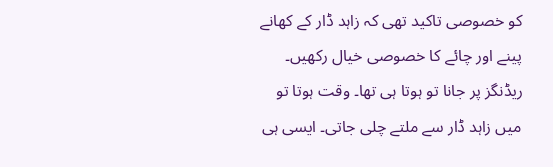کو خصوصی تاکید تھی کہ زاہد ڈار کے کھانے پینے اور چائے کا خصوصی خیال رکھیں۔ ریڈنگز پر جانا تو ہوتا ہی تھا۔ وقت ہوتا تو میں زاہد ڈار سے ملتے چلی جاتی۔ ایسی ہی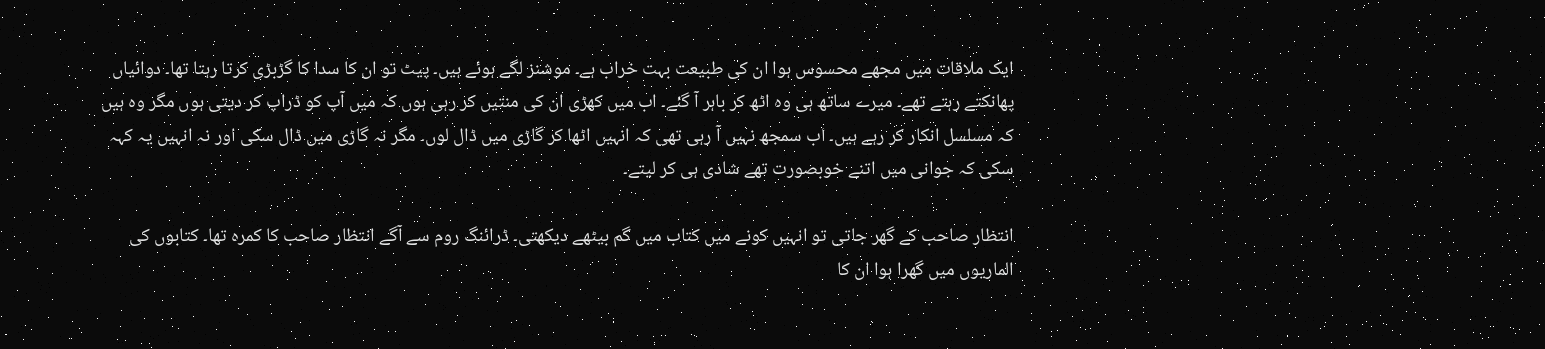ایک ملاقات میں مجھے محسوس ہوا ان کی طبیعت بہت خراب ہے۔ موشنز لگے ہوئے ہیں۔ پیٹ تو ان کا سدا کا گڑبڑی کرتا رہتا تھا۔ دوائیاں پھانکتے رہتے تھے۔ میرے ساتھ ہی وہ اٹھ کر باہر آ گئے۔ اب میں کھڑی ان کی منتیں کر رہی ہوں کہ میں آپ کو ڈراپ کر دیتی ہوں مگر وہ ہیں کہ مسلسل انکار کر رہے ہیں۔ اب سمجھ نہیں آ رہی تھی کہ انہیں اٹھا کر گاڑی میں ڈال لوں۔ مگر نہ گاڑی میں ڈال سکی اور نہ انہیں یہ کہہ سکی کہ جوانی میں اتنے خوبصورت تھے شادی ہی کر لیتے۔

انتظار صاحب کے گھر جاتی تو انہیں کونے میں کتاب میں گم بیٹھے دیکھتی۔ ڈرائنگ روم سے آگے انتظار صاحب کا کمرہ تھا۔ کتابوں کی الماریوں میں گھرا ہوا ان کا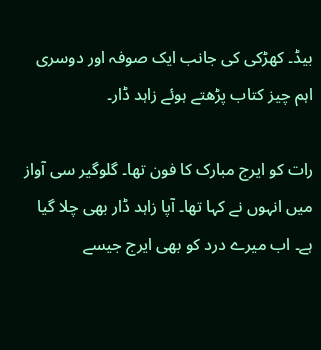بیڈ۔ کھڑکی کی جانب ایک صوفہ اور دوسری اہم چیز کتاب پڑھتے ہوئے زاہد ڈار۔

رات کو ایرج مبارک کا فون تھا۔ گلوگیر سی آواز میں انہوں نے کہا تھا۔ آپا زاہد ڈار بھی چلا گیا ہے۔ اب میرے درد کو بھی ایرج جیسے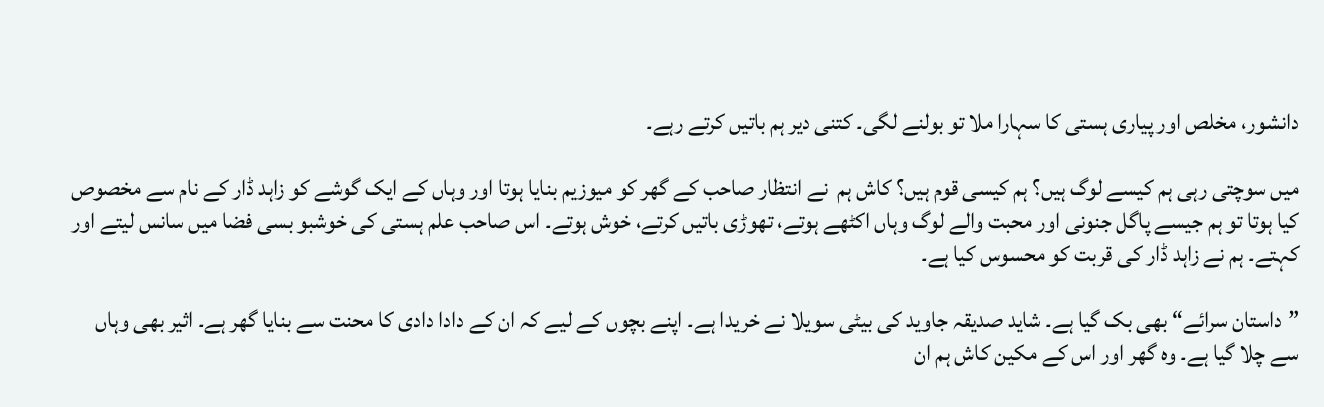دانشور، مخلص اور پیاری ہستی کا سہارا ملا تو بولنے لگی۔ کتنی دیر ہم باتیں کرتے رہے۔

میں سوچتی رہی ہم کیسے لوگ ہیں؟ ہم کیسی قوم ہیں؟ کاش ہم  نے انتظار صاحب کے گھر کو میوزیم بنایا ہوتا اور وہاں کے ایک گوشے کو زاہد ڈار کے نام سے مخصوص کیا ہوتا تو ہم جیسے پاگل جنونی اور محبت والے لوگ وہاں اکٹھے ہوتے، تھوڑی باتیں کرتے، خوش ہوتے۔ اس صاحب علم ہستی کی خوشبو بسی فضا میں سانس لیتے اور کہتے۔ ہم نے زاہد ڈار کی قربت کو محسوس کیا ہے۔

”داستان سرائے“ بھی بک گیا ہے۔ شاید صدیقہ جاوید کی بیٹی سویلا نے خریدا ہے۔ اپنے بچوں کے لیے کہ ان کے دادا دادی کا محنت سے بنایا گھر ہے۔ اثیر بھی وہاں سے چلا گیا ہے۔ وہ گھر اور اس کے مکین کاش ہم ان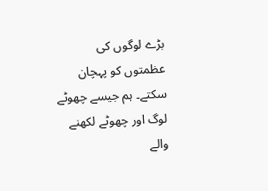بڑے لوگوں کی عظمتوں کو پہچان سکتے۔ ہم جیسے چھوٹے لوگ اور چھوٹے لکھنے والے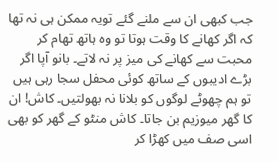جب کبھی ان سے ملنے گئے تویہ ممکن ہی نہ تھا کہ اگر کھانے کا وقت ہوتا تو وہ ہاتھ تھام کر محبت سے کھانے کی میز پر نہ لاتے۔ بانو آپا اگر بڑے ادیبوں کے ساتھ کوئی محفل سجا رہی ہیں تو ہم چھوٹے لوگوں کو بلانا نہ بھولتیں۔ کاش! ان کا گھر میوزیم بن جاتا۔ کاش منٹو کے گھر کو بھی اسی صف میں کھڑا کر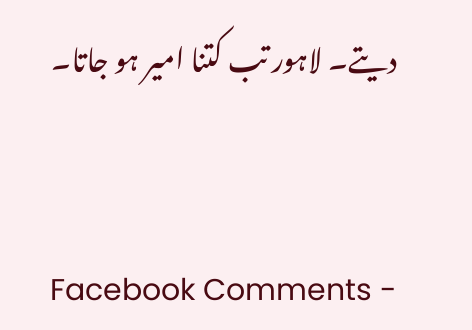دیتے۔ لاہور تب کتنا امیر ہو جاتا۔


Facebook Comments -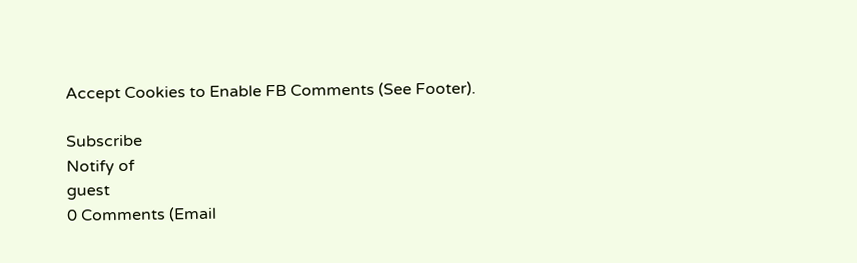Accept Cookies to Enable FB Comments (See Footer).

Subscribe
Notify of
guest
0 Comments (Email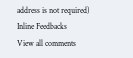address is not required)
Inline Feedbacks
View all comments